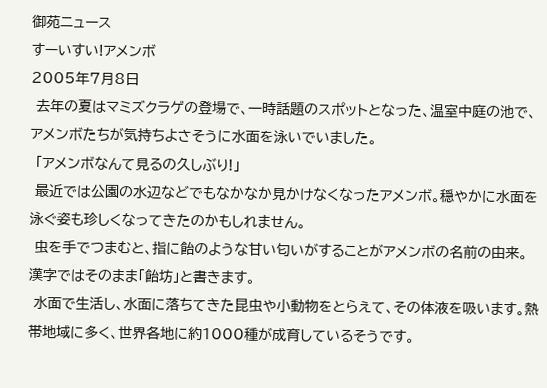御苑ニュース
すーいすい!アメンボ
2005年7月8日
 去年の夏はマミズクラゲの登場で、一時話題のスポットとなった、温室中庭の池で、アメンボたちが気持ちよさそうに水面を泳いでいました。
 「アメンボなんて見るの久しぶり!」
 最近では公園の水辺などでもなかなか見かけなくなったアメンボ。穏やかに水面を泳ぐ姿も珍しくなってきたのかもしれません。
 虫を手でつまむと、指に飴のような甘い匂いがすることがアメンボの名前の由来。漢字ではそのまま「飴坊」と書きます。
 水面で生活し、水面に落ちてきた昆虫や小動物をとらえて、その体液を吸います。熱帯地域に多く、世界各地に約1000種が成育しているそうです。